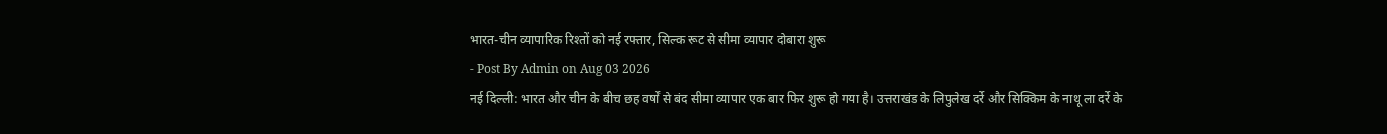भारत-चीन व्यापारिक रिश्तों को नई रफ्तार, सिल्क रूट से सीमा व्यापार दोबारा शुरू
- Post By Admin on Aug 03 2026
नई दिल्ली: भारत और चीन के बीच छह वर्षों से बंद सीमा व्यापार एक बार फिर शुरू हो गया है। उत्तराखंड के लिपुलेख दर्रे और सिक्किम के नाथू ला दर्रे के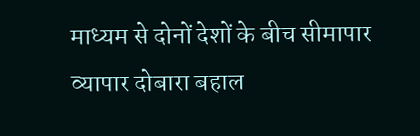माध्यम से दोनों देशों के बीच सीमापार व्यापार दोबारा बहाल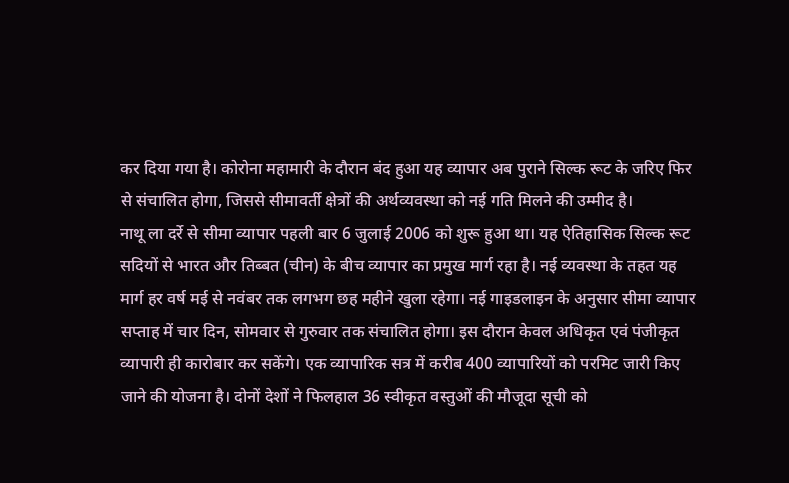कर दिया गया है। कोरोना महामारी के दौरान बंद हुआ यह व्यापार अब पुराने सिल्क रूट के जरिए फिर से संचालित होगा, जिससे सीमावर्ती क्षेत्रों की अर्थव्यवस्था को नई गति मिलने की उम्मीद है।
नाथू ला दर्रे से सीमा व्यापार पहली बार 6 जुलाई 2006 को शुरू हुआ था। यह ऐतिहासिक सिल्क रूट सदियों से भारत और तिब्बत (चीन) के बीच व्यापार का प्रमुख मार्ग रहा है। नई व्यवस्था के तहत यह मार्ग हर वर्ष मई से नवंबर तक लगभग छह महीने खुला रहेगा। नई गाइडलाइन के अनुसार सीमा व्यापार सप्ताह में चार दिन, सोमवार से गुरुवार तक संचालित होगा। इस दौरान केवल अधिकृत एवं पंजीकृत व्यापारी ही कारोबार कर सकेंगे। एक व्यापारिक सत्र में करीब 400 व्यापारियों को परमिट जारी किए जाने की योजना है। दोनों देशों ने फिलहाल 36 स्वीकृत वस्तुओं की मौजूदा सूची को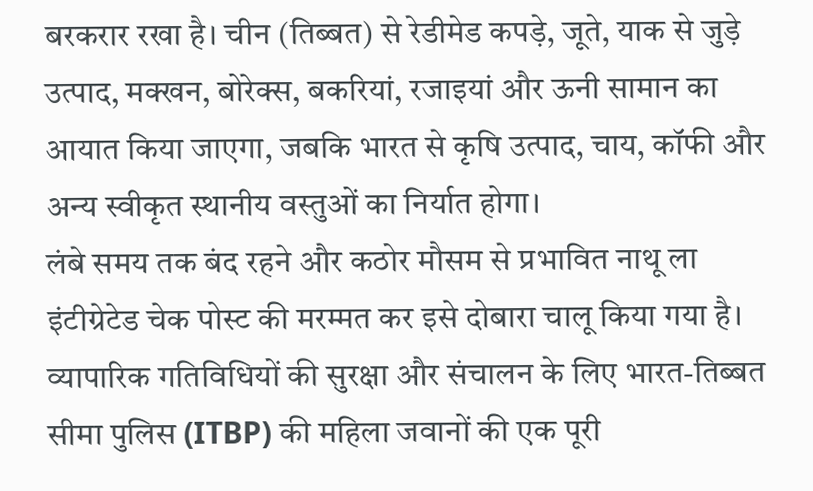बरकरार रखा है। चीन (तिब्बत) से रेडीमेड कपड़े, जूते, याक से जुड़े उत्पाद, मक्खन, बोरेक्स, बकरियां, रजाइयां और ऊनी सामान का आयात किया जाएगा, जबकि भारत से कृषि उत्पाद, चाय, कॉफी और अन्य स्वीकृत स्थानीय वस्तुओं का निर्यात होगा।
लंबे समय तक बंद रहने और कठोर मौसम से प्रभावित नाथू ला इंटीग्रेटेड चेक पोस्ट की मरम्मत कर इसे दोबारा चालू किया गया है। व्यापारिक गतिविधियों की सुरक्षा और संचालन के लिए भारत-तिब्बत सीमा पुलिस (ITBP) की महिला जवानों की एक पूरी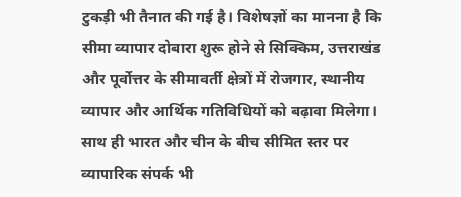टुकड़ी भी तैनात की गई है। विशेषज्ञों का मानना है कि सीमा व्यापार दोबारा शुरू होने से सिक्किम, उत्तराखंड और पूर्वोत्तर के सीमावर्ती क्षेत्रों में रोजगार, स्थानीय व्यापार और आर्थिक गतिविधियों को बढ़ावा मिलेगा। साथ ही भारत और चीन के बीच सीमित स्तर पर व्यापारिक संपर्क भी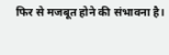फिर से मजबूत होने की संभावना है।